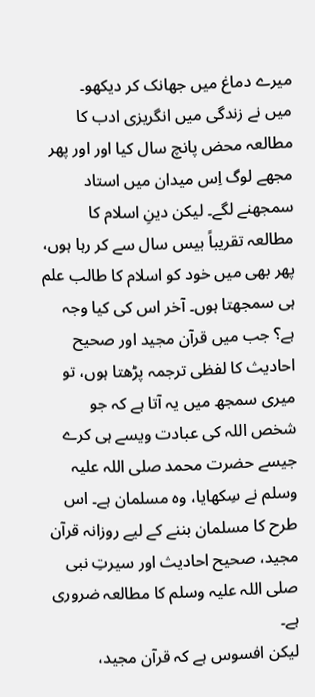میرے دماغ میں جھانک کر دیکھو۔
میں نے زندگی میں انگریزی ادب کا مطالعہ محض پانچ سال کیا اور اور پھر مجھے لوگ اِس میدان میں استاد سمجھنے لگے۔ لیکن دینِ اسلام کا مطالعہ تقریباً بیس سال سے کر رہا ہوں، پھر بھی میں خود کو اسلام کا طالب علم ہی سمجھتا ہوں۔ آخر اس کی کیا وجہ ہے؟ جب میں قرآن مجید اور صحیح احادیث کا لفظی ترجمہ پڑھتا ہوں، تو میری سمجھ میں یہ آتا ہے کہ جو شخص اللہ کی عبادت ویسے ہی کرے جیسے حضرت محمد صلی اللہ علیہ وسلم نے سِکھایا، وہ مسلمان ہے۔ اس طرح کا مسلمان بننے کے لیے روزانہ قرآن مجید، صحیح احادیث اور سیرتِ نبی صلی اللہ علیہ وسلم کا مطالعہ ضروری ہے۔
لیکن افسوس ہے کہ قرآن مجید،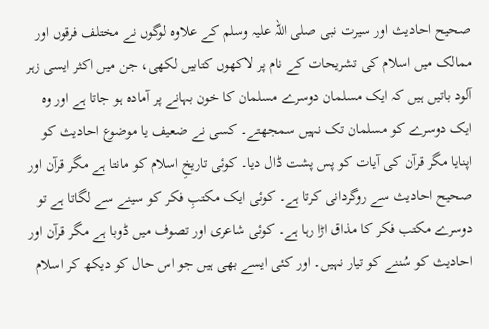صحیح احادیث اور سیرت نبی صلی اللہ علیہ وسلم کے علاوہ لوگوں نے مختلف فرقوں اور ممالک میں اسلام کی تشریحات کے نام پر لاکھوں کتابیں لکھی، جن میں اکثر ایسی زہر آلود باتیں ہیں کہ ایک مسلمان دوسرے مسلمان کا خون بہانے پر آمادہ ہو جاتا ہے اور وہ ایک دوسرے کو مسلمان تک نہیں سمجھتے۔ کسی نے ضعیف یا موضوع احادیث کو اپنایا مگر قرآن کی آیات کو پس پشت ڈال دیا۔ کوئی تاریخِ اسلام کو مانتا ہے مگر قرآن اور صحیح احادیث سے روگردانی کرتا ہے۔ کوئی ایک مکتبِ فکر کو سینے سے لگاتا ہے تو دوسرے مکتب فکر کا مذاق اڑا رہا ہے۔ کوئی شاعری اور تصوف میں ڈوبا ہے مگر قرآن اور احادیث کو سُننے کو تیار نہیں۔ اور کئی ایسے بھی ہیں جو اس حال کو دیکھ کر اسلام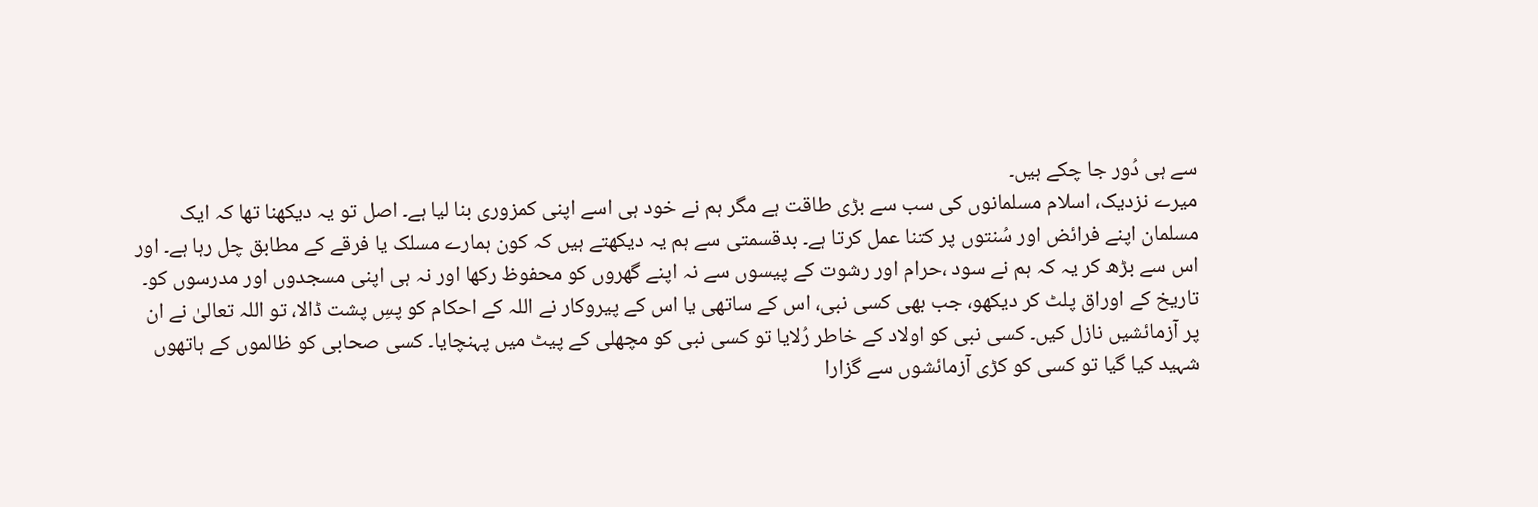سے ہی دُور جا چکے ہیں۔
میرے نزدیک، اسلام مسلمانوں کی سب سے بڑی طاقت ہے مگر ہم نے خود ہی اسے اپنی کمزوری بنا لیا ہے۔ اصل تو یہ دیکھنا تھا کہ ایک مسلمان اپنے فرائض اور سُنتوں پر کتنا عمل کرتا ہے۔ بدقسمتی سے ہم یہ دیکھتے ہیں کہ کون ہمارے مسلک یا فرقے کے مطابق چل رہا ہے۔ اور اس سے بڑھ کر یہ کہ ہم نے سود ،حرام اور رشوت کے پیسوں سے نہ اپنے گھروں کو محفوظ رکھا اور نہ ہی اپنی مسجدوں اور مدرسوں کو۔
تاریخ کے اوراق پلٹ کر دیکھو، جب بھی کسی نبی، اس کے ساتھی یا اس کے پیروکار نے اللہ کے احکام کو پسِ پشت ڈالا، تو اللہ تعالیٰ نے ان پر آزمائشیں نازل کیں۔ کسی نبی کو اولاد کے خاطر رُلایا تو کسی نبی کو مچھلی کے پیٹ میں پہنچایا۔ کسی صحابی کو ظالموں کے ہاتھوں شہید کیا گیا تو کسی کو کڑی آزمائشوں سے گزارا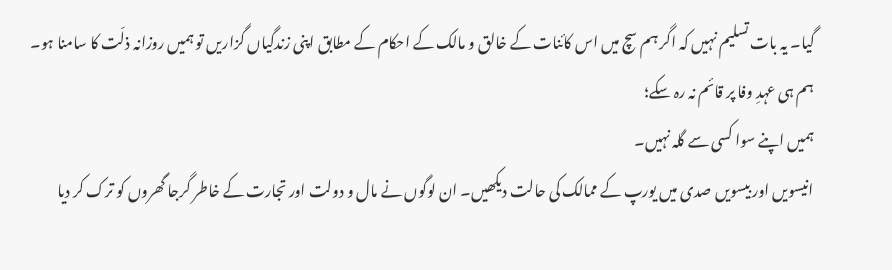گیا۔ یہ بات تسلیم نہیں کہ اگر ہم سچ میں اس کائنات کے خالق و مالک کے احکام کے مطابق اپنی زندگیاں گزاریں تو ہمیں روزانہ ذلّت کا سامنا ہو۔
ہم ہی عہدِ وفا پر قائم نہ رہ سکے؛
ہمیں اپنے سوا کسی سے گلہ نہیں۔
انیسویں اور بیسویں صدی میں یورپ کے ممالک کی حالت دیکھیں۔ ان لوگوں نے مال و دولت اور تجارت کے خاطر گرجا گھروں کو ترک کر دیا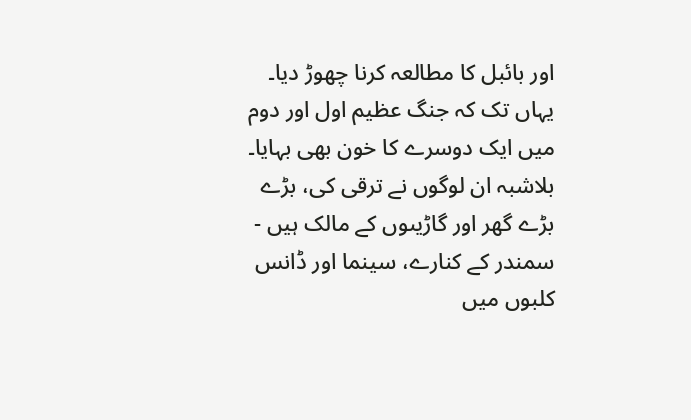اور بائبل کا مطالعہ کرنا چھوڑ دیا۔ یہاں تک کہ جنگ عظیم اول اور دوم میں ایک دوسرے کا خون بھی بہایا۔ بلاشبہ ان لوگوں نے ترقی کی، بڑے بڑے گھر اور گاڑیںوں کے مالک ہیں - سمندر کے کنارے، سینما اور ڈانس کلبوں میں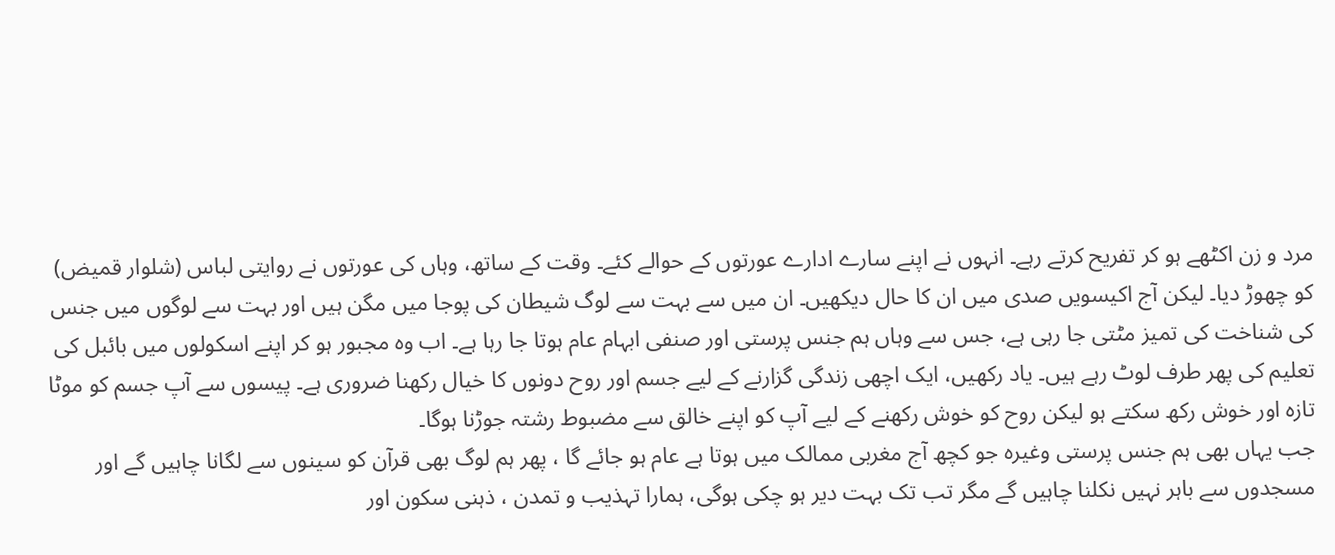مرد و زن اکٹھے ہو کر تفریح کرتے رہے۔ انہوں نے اپنے سارے ادارے عورتوں کے حوالے کئے۔ وقت کے ساتھ، وہاں کی عورتوں نے روایتی لباس (شلوار قمیض) کو چھوڑ دیا۔ لیکن آج اکیسویں صدی میں ان کا حال دیکھیں۔ ان میں سے بہت سے لوگ شیطان کی پوجا میں مگن ہیں اور بہت سے لوگوں میں جنس کی شناخت کی تمیز مٹتی جا رہی ہے، جس سے وہاں ہم جنس پرستی اور صنفی ابہام عام ہوتا جا رہا ہے۔ اب وہ مجبور ہو کر اپنے اسکولوں میں بائبل کی تعلیم کی پھر طرف لوٹ رہے ہیں۔ یاد رکھیں، ایک اچھی زندگی گزارنے کے لیے جسم اور روح دونوں کا خیال رکھنا ضروری ہے۔ پیسوں سے آپ جسم کو موٹا تازہ اور خوش رکھ سکتے ہو لیکن روح کو خوش رکھنے کے لیے آپ کو اپنے خالق سے مضبوط رشتہ جوڑنا ہوگا۔
جب یہاں بھی ہم جنس پرستی وغیرہ جو کچھ آج مغربی ممالک میں ہوتا ہے عام ہو جائے گا ، پھر ہم لوگ بھی قرآن کو سینوں سے لگانا چاہیں گے اور مسجدوں سے باہر نہیں نکلنا چاہیں گے مگر تب تک بہت دیر ہو چکی ہوگی، ہمارا تہذیب و تمدن ، ذہنی سکون اور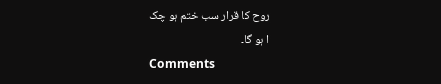روح کا قرار سب ختم ہو چک
ا ہو گا۔
Comments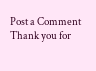Post a Comment
Thank you for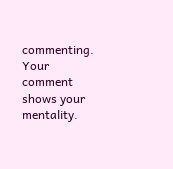commenting. Your comment shows your mentality.